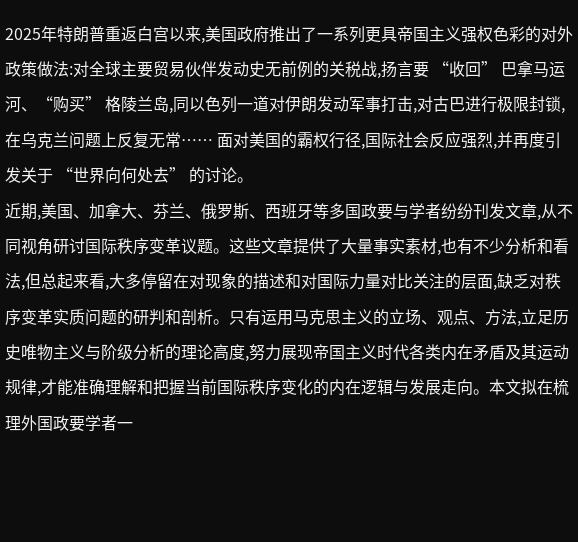2025年特朗普重返白宫以来,美国政府推出了一系列更具帝国主义强权色彩的对外政策做法:对全球主要贸易伙伴发动史无前例的关税战,扬言要 “收回” 巴拿马运河、“购买” 格陵兰岛,同以色列一道对伊朗发动军事打击,对古巴进行极限封锁,在乌克兰问题上反复无常…… 面对美国的霸权行径,国际社会反应强烈,并再度引发关于 “世界向何处去” 的讨论。
近期,美国、加拿大、芬兰、俄罗斯、西班牙等多国政要与学者纷纷刊发文章,从不同视角研讨国际秩序变革议题。这些文章提供了大量事实素材,也有不少分析和看法,但总起来看,大多停留在对现象的描述和对国际力量对比关注的层面,缺乏对秩序变革实质问题的研判和剖析。只有运用马克思主义的立场、观点、方法,立足历史唯物主义与阶级分析的理论高度,努力展现帝国主义时代各类内在矛盾及其运动规律,才能准确理解和把握当前国际秩序变化的内在逻辑与发展走向。本文拟在梳理外国政要学者一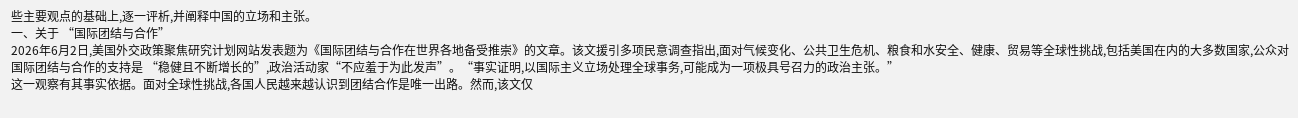些主要观点的基础上,逐一评析,并阐释中国的立场和主张。
一、关于 “国际团结与合作”
2026年6月2日,美国外交政策聚焦研究计划网站发表题为《国际团结与合作在世界各地备受推崇》的文章。该文援引多项民意调查指出,面对气候变化、公共卫生危机、粮食和水安全、健康、贸易等全球性挑战,包括美国在内的大多数国家,公众对国际团结与合作的支持是 “稳健且不断增长的”,政治活动家“不应羞于为此发声”。“事实证明,以国际主义立场处理全球事务,可能成为一项极具号召力的政治主张。”
这一观察有其事实依据。面对全球性挑战,各国人民越来越认识到团结合作是唯一出路。然而,该文仅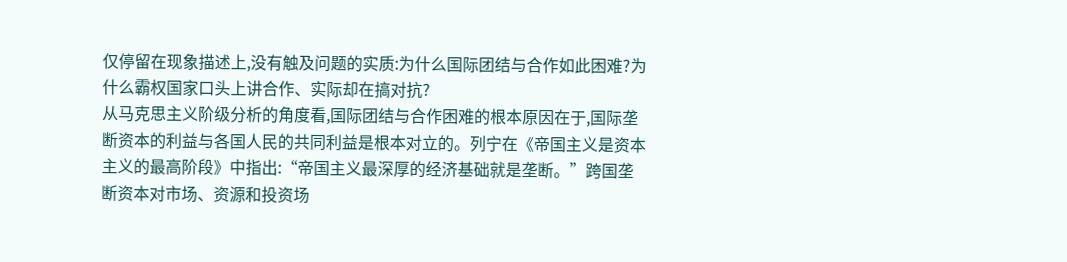仅停留在现象描述上,没有触及问题的实质:为什么国际团结与合作如此困难?为什么霸权国家口头上讲合作、实际却在搞对抗?
从马克思主义阶级分析的角度看,国际团结与合作困难的根本原因在于,国际垄断资本的利益与各国人民的共同利益是根本对立的。列宁在《帝国主义是资本主义的最高阶段》中指出:“帝国主义最深厚的经济基础就是垄断。”跨国垄断资本对市场、资源和投资场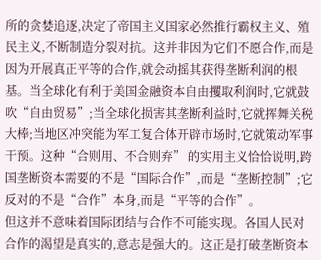所的贪婪追逐,决定了帝国主义国家必然推行霸权主义、殖民主义,不断制造分裂对抗。这并非因为它们不愿合作,而是因为开展真正平等的合作,就会动摇其获得垄断利润的根基。当全球化有利于美国金融资本自由攫取利润时,它就鼓吹“自由贸易”;当全球化损害其垄断利益时,它就挥舞关税大棒;当地区冲突能为军工复合体开辟市场时,它就策动军事干预。这种“合则用、不合则弃” 的实用主义恰恰说明,跨国垄断资本需要的不是“国际合作”,而是“垄断控制”;它反对的不是“合作”本身,而是“平等的合作”。
但这并不意味着国际团结与合作不可能实现。各国人民对合作的渴望是真实的,意志是强大的。这正是打破垄断资本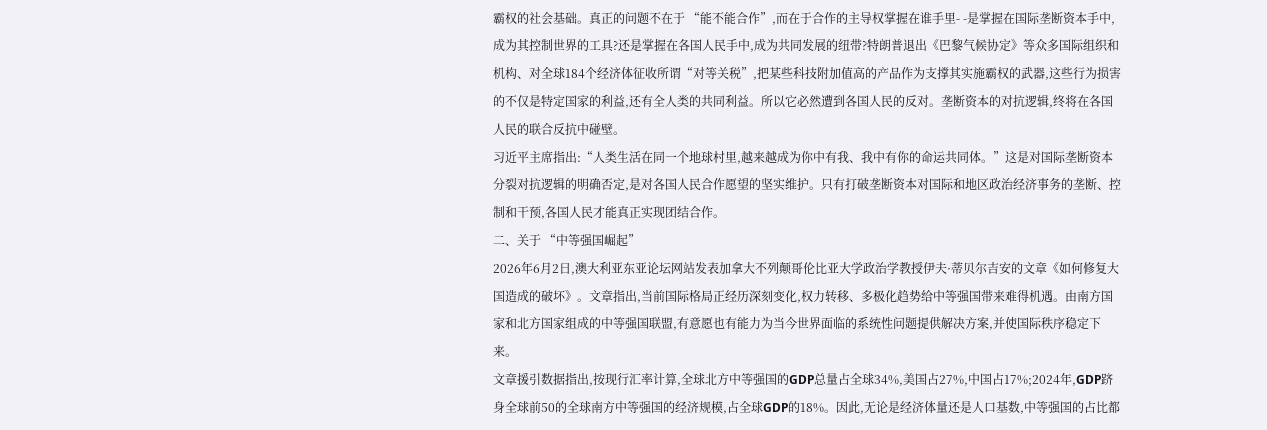霸权的社会基础。真正的问题不在于 “能不能合作”,而在于合作的主导权掌握在谁手里- -是掌握在国际垄断资本手中,成为其控制世界的工具?还是掌握在各国人民手中,成为共同发展的纽带?特朗普退出《巴黎气候协定》等众多国际组织和机构、对全球184个经济体征收所谓“对等关税”,把某些科技附加值高的产品作为支撑其实施霸权的武器,这些行为损害的不仅是特定国家的利益,还有全人类的共同利益。所以它必然遭到各国人民的反对。垄断资本的对抗逻辑,终将在各国人民的联合反抗中碰壁。
习近平主席指出:“人类生活在同一个地球村里,越来越成为你中有我、我中有你的命运共同体。”这是对国际垄断资本分裂对抗逻辑的明确否定,是对各国人民合作愿望的坚实维护。只有打破垄断资本对国际和地区政治经济事务的垄断、控制和干预,各国人民才能真正实现团结合作。
二、关于 “中等强国崛起”
2026年6月2日,澳大利亚东亚论坛网站发表加拿大不列颠哥伦比亚大学政治学教授伊夫·蒂贝尔吉安的文章《如何修复大国造成的破坏》。文章指出,当前国际格局正经历深刻变化,权力转移、多极化趋势给中等强国带来难得机遇。由南方国家和北方国家组成的中等强国联盟,有意愿也有能力为当今世界面临的系统性问题提供解决方案,并使国际秩序稳定下来。
文章援引数据指出,按现行汇率计算,全球北方中等强国的GDP总量占全球34%,美国占27%,中国占17%;2024年,GDP跻身全球前50的全球南方中等强国的经济规模,占全球GDP的18%。因此,无论是经济体量还是人口基数,中等强国的占比都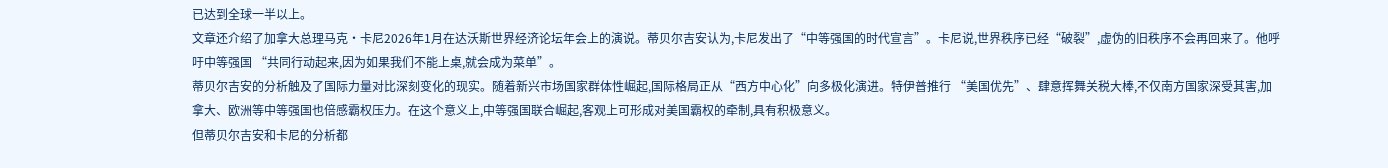已达到全球一半以上。
文章还介绍了加拿大总理马克·卡尼2026年1月在达沃斯世界经济论坛年会上的演说。蒂贝尔吉安认为,卡尼发出了“中等强国的时代宣言”。卡尼说,世界秩序已经“破裂”,虚伪的旧秩序不会再回来了。他呼吁中等强国 “共同行动起来,因为如果我们不能上桌,就会成为菜单”。
蒂贝尔吉安的分析触及了国际力量对比深刻变化的现实。随着新兴市场国家群体性崛起,国际格局正从“西方中心化”向多极化演进。特伊普推行 “美国优先”、肆意挥舞关税大棒,不仅南方国家深受其害,加拿大、欧洲等中等强国也倍感霸权压力。在这个意义上,中等强国联合崛起,客观上可形成对美国霸权的牵制,具有积极意义。
但蒂贝尔吉安和卡尼的分析都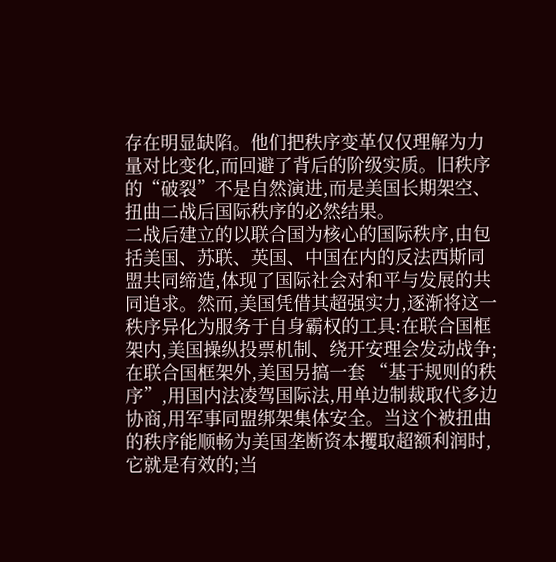存在明显缺陷。他们把秩序变革仅仅理解为力量对比变化,而回避了背后的阶级实质。旧秩序的“破裂”不是自然演进,而是美国长期架空、扭曲二战后国际秩序的必然结果。
二战后建立的以联合国为核心的国际秩序,由包括美国、苏联、英国、中国在内的反法西斯同盟共同缔造,体现了国际社会对和平与发展的共同追求。然而,美国凭借其超强实力,逐渐将这一秩序异化为服务于自身霸权的工具:在联合国框架内,美国操纵投票机制、绕开安理会发动战争;在联合国框架外,美国另搞一套 “基于规则的秩序”,用国内法凌驾国际法,用单边制裁取代多边协商,用军事同盟绑架集体安全。当这个被扭曲的秩序能顺畅为美国垄断资本攫取超额利润时,它就是有效的;当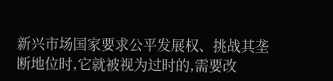新兴市场国家要求公平发展权、挑战其垄断地位时,它就被视为过时的,需要改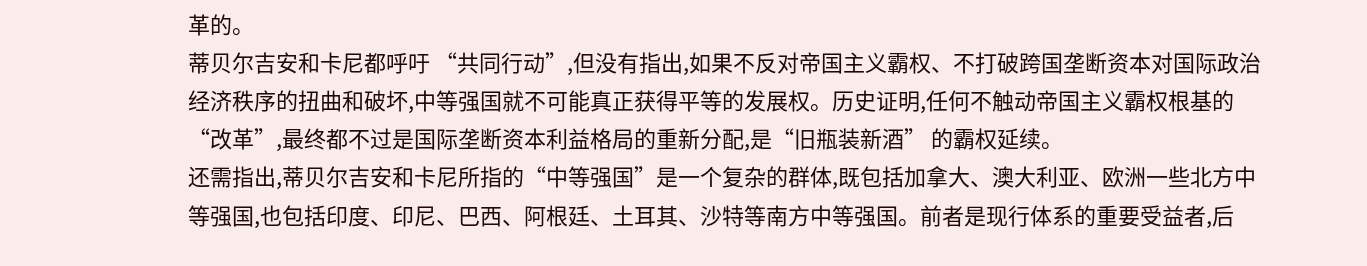革的。
蒂贝尔吉安和卡尼都呼吁 “共同行动”,但没有指出,如果不反对帝国主义霸权、不打破跨国垄断资本对国际政治经济秩序的扭曲和破坏,中等强国就不可能真正获得平等的发展权。历史证明,任何不触动帝国主义霸权根基的“改革”,最终都不过是国际垄断资本利益格局的重新分配,是“旧瓶装新酒” 的霸权延续。
还需指出,蒂贝尔吉安和卡尼所指的“中等强国”是一个复杂的群体,既包括加拿大、澳大利亚、欧洲一些北方中等强国,也包括印度、印尼、巴西、阿根廷、土耳其、沙特等南方中等强国。前者是现行体系的重要受益者,后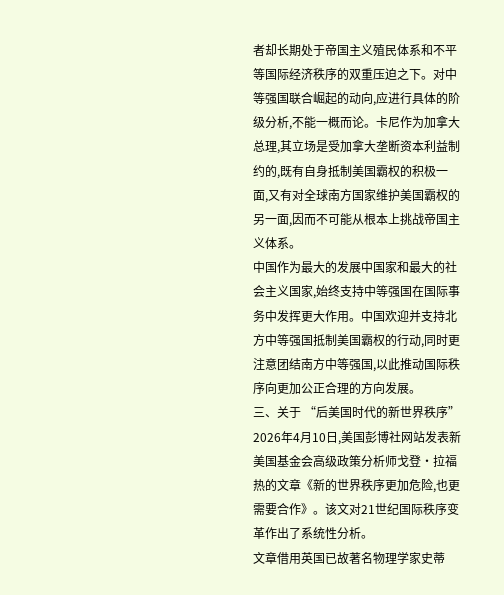者却长期处于帝国主义殖民体系和不平等国际经济秩序的双重压迫之下。对中等强国联合崛起的动向,应进行具体的阶级分析,不能一概而论。卡尼作为加拿大总理,其立场是受加拿大垄断资本利益制约的,既有自身抵制美国霸权的积极一面,又有对全球南方国家维护美国霸权的另一面,因而不可能从根本上挑战帝国主义体系。
中国作为最大的发展中国家和最大的社会主义国家,始终支持中等强国在国际事务中发挥更大作用。中国欢迎并支持北方中等强国抵制美国霸权的行动,同时更注意团结南方中等强国,以此推动国际秩序向更加公正合理的方向发展。
三、关于 “后美国时代的新世界秩序”
2026年4月10日,美国彭博社网站发表新美国基金会高级政策分析师戈登·拉福热的文章《新的世界秩序更加危险,也更需要合作》。该文对21世纪国际秩序变革作出了系统性分析。
文章借用英国已故著名物理学家史蒂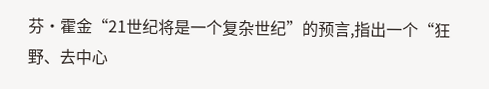芬·霍金“21世纪将是一个复杂世纪”的预言,指出一个“狂野、去中心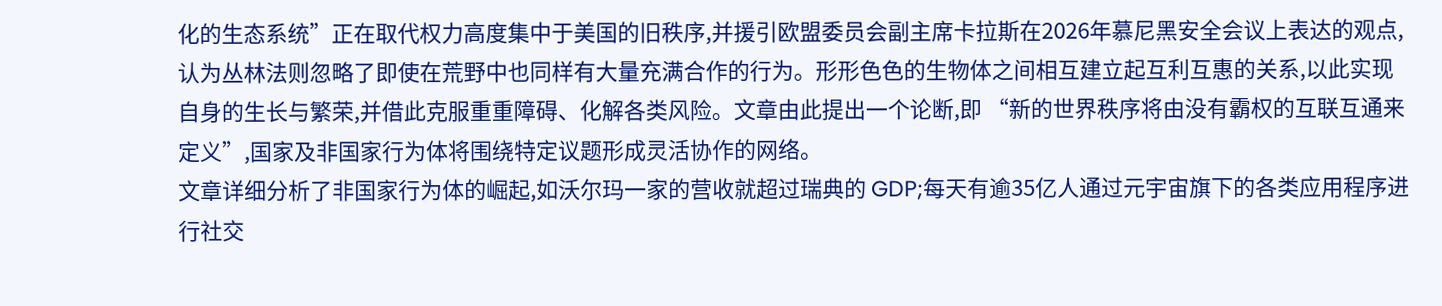化的生态系统”正在取代权力高度集中于美国的旧秩序,并援引欧盟委员会副主席卡拉斯在2026年慕尼黑安全会议上表达的观点,认为丛林法则忽略了即使在荒野中也同样有大量充满合作的行为。形形色色的生物体之间相互建立起互利互惠的关系,以此实现自身的生长与繁荣,并借此克服重重障碍、化解各类风险。文章由此提出一个论断,即 “新的世界秩序将由没有霸权的互联互通来定义”,国家及非国家行为体将围绕特定议题形成灵活协作的网络。
文章详细分析了非国家行为体的崛起,如沃尔玛一家的营收就超过瑞典的 GDP;每天有逾35亿人通过元宇宙旗下的各类应用程序进行社交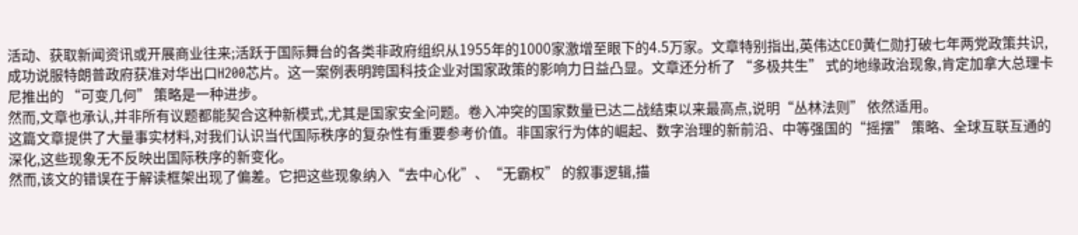活动、获取新闻资讯或开展商业往来;活跃于国际舞台的各类非政府组织从1955年的1000家激增至眼下的4.5万家。文章特别指出,英伟达CEO黄仁勋打破七年两党政策共识,成功说服特朗普政府获准对华出口H200芯片。这一案例表明跨国科技企业对国家政策的影响力日益凸显。文章还分析了 “多极共生” 式的地缘政治现象,肯定加拿大总理卡尼推出的 “可变几何” 策略是一种进步。
然而,文章也承认,并非所有议题都能契合这种新模式,尤其是国家安全问题。卷入冲突的国家数量已达二战结束以来最高点,说明“丛林法则” 依然适用。
这篇文章提供了大量事实材料,对我们认识当代国际秩序的复杂性有重要参考价值。非国家行为体的崛起、数字治理的新前沿、中等强国的“摇摆” 策略、全球互联互通的深化,这些现象无不反映出国际秩序的新变化。
然而,该文的错误在于解读框架出现了偏差。它把这些现象纳入“去中心化”、“无霸权” 的叙事逻辑,描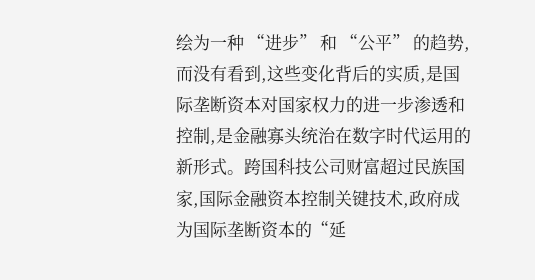绘为一种 “进步” 和 “公平” 的趋势,而没有看到,这些变化背后的实质,是国际垄断资本对国家权力的进一步渗透和控制,是金融寡头统治在数字时代运用的新形式。跨国科技公司财富超过民族国家,国际金融资本控制关键技术,政府成为国际垄断资本的“延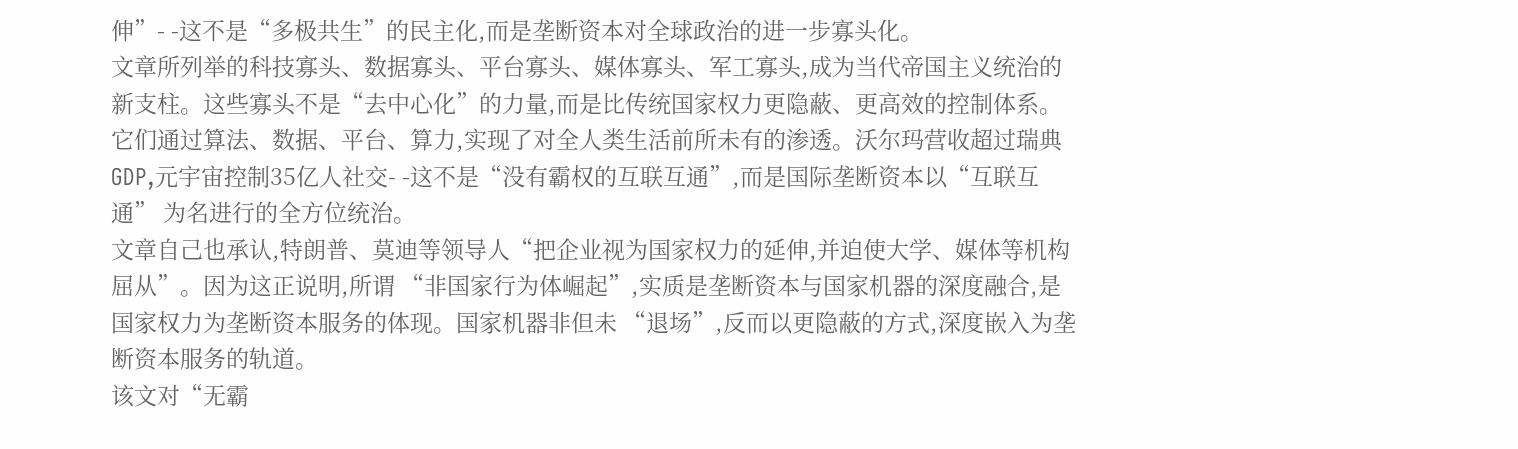伸”- -这不是“多极共生”的民主化,而是垄断资本对全球政治的进一步寡头化。
文章所列举的科技寡头、数据寡头、平台寡头、媒体寡头、军工寡头,成为当代帝国主义统治的新支柱。这些寡头不是“去中心化”的力量,而是比传统国家权力更隐蔽、更高效的控制体系。它们通过算法、数据、平台、算力,实现了对全人类生活前所未有的渗透。沃尔玛营收超过瑞典 GDP,元宇宙控制35亿人社交- -这不是“没有霸权的互联互通”,而是国际垄断资本以“互联互通” 为名进行的全方位统治。
文章自己也承认,特朗普、莫迪等领导人“把企业视为国家权力的延伸,并迫使大学、媒体等机构屈从”。因为这正说明,所谓 “非国家行为体崛起”,实质是垄断资本与国家机器的深度融合,是国家权力为垄断资本服务的体现。国家机器非但未 “退场”,反而以更隐蔽的方式,深度嵌入为垄断资本服务的轨道。
该文对“无霸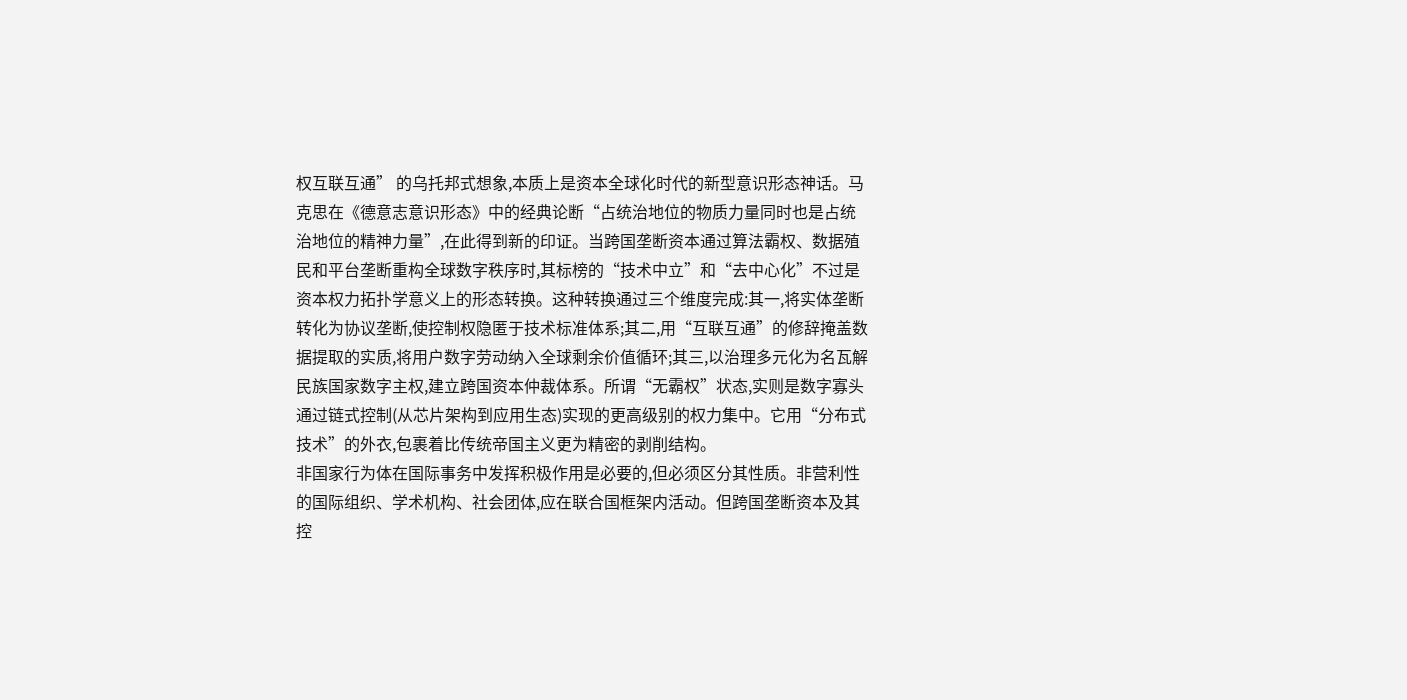权互联互通” 的乌托邦式想象,本质上是资本全球化时代的新型意识形态神话。马克思在《德意志意识形态》中的经典论断“占统治地位的物质力量同时也是占统治地位的精神力量”,在此得到新的印证。当跨国垄断资本通过算法霸权、数据殖民和平台垄断重构全球数字秩序时,其标榜的“技术中立”和“去中心化”不过是资本权力拓扑学意义上的形态转换。这种转换通过三个维度完成:其一,将实体垄断转化为协议垄断,使控制权隐匿于技术标准体系;其二,用“互联互通”的修辞掩盖数据提取的实质,将用户数字劳动纳入全球剩余价值循环;其三,以治理多元化为名瓦解民族国家数字主权,建立跨国资本仲裁体系。所谓“无霸权”状态,实则是数字寡头通过链式控制(从芯片架构到应用生态)实现的更高级别的权力集中。它用“分布式技术”的外衣,包裹着比传统帝国主义更为精密的剥削结构。
非国家行为体在国际事务中发挥积极作用是必要的,但必须区分其性质。非营利性的国际组织、学术机构、社会团体,应在联合国框架内活动。但跨国垄断资本及其控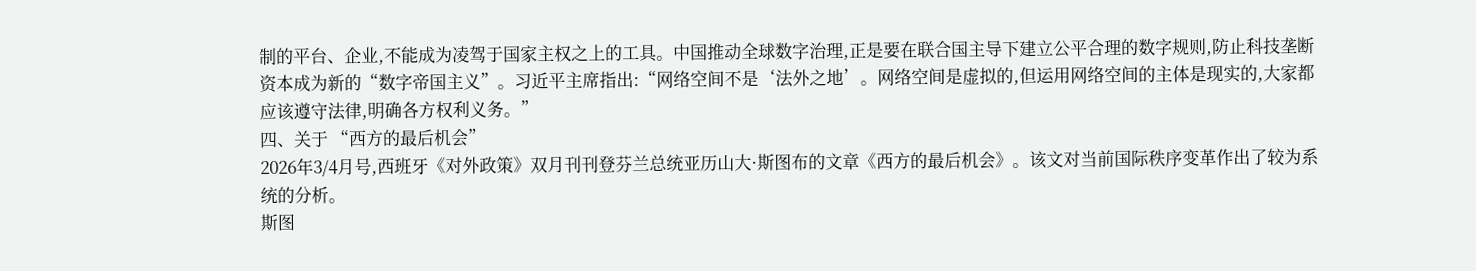制的平台、企业,不能成为凌驾于国家主权之上的工具。中国推动全球数字治理,正是要在联合国主导下建立公平合理的数字规则,防止科技垄断资本成为新的“数字帝国主义”。习近平主席指出:“网络空间不是‘法外之地’。网络空间是虚拟的,但运用网络空间的主体是现实的,大家都应该遵守法律,明确各方权利义务。”
四、关于 “西方的最后机会”
2026年3/4月号,西班牙《对外政策》双月刊刊登芬兰总统亚历山大·斯图布的文章《西方的最后机会》。该文对当前国际秩序变革作出了较为系统的分析。
斯图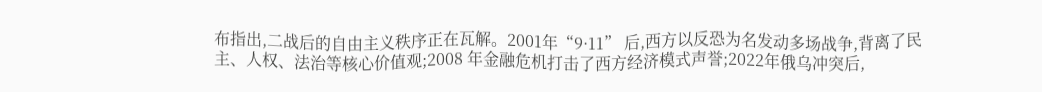布指出,二战后的自由主义秩序正在瓦解。2001年“9·11” 后,西方以反恐为名发动多场战争,背离了民主、人权、法治等核心价值观;2008 年金融危机打击了西方经济模式声誉;2022年俄乌冲突后,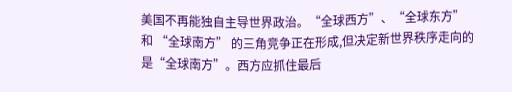美国不再能独自主导世界政治。“全球西方”、“全球东方” 和 “全球南方” 的三角竞争正在形成,但决定新世界秩序走向的是“全球南方”。西方应抓住最后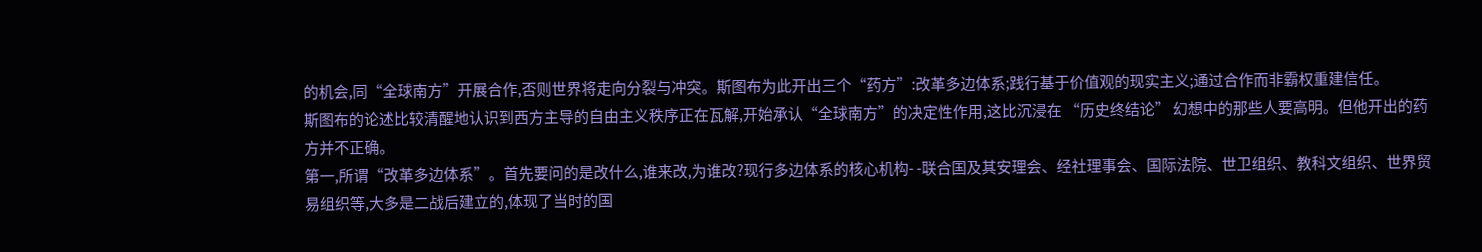的机会,同“全球南方”开展合作,否则世界将走向分裂与冲突。斯图布为此开出三个“药方”:改革多边体系;践行基于价值观的现实主义;通过合作而非霸权重建信任。
斯图布的论述比较清醒地认识到西方主导的自由主义秩序正在瓦解,开始承认“全球南方”的决定性作用,这比沉浸在 “历史终结论” 幻想中的那些人要高明。但他开出的药方并不正确。
第一,所谓“改革多边体系”。首先要问的是改什么,谁来改,为谁改?现行多边体系的核心机构- -联合国及其安理会、经社理事会、国际法院、世卫组织、教科文组织、世界贸易组织等,大多是二战后建立的,体现了当时的国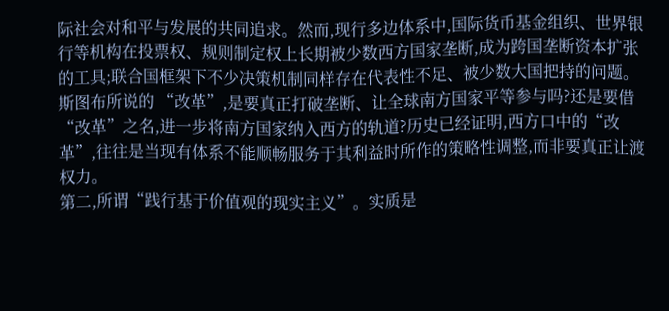际社会对和平与发展的共同追求。然而,现行多边体系中,国际货币基金组织、世界银行等机构在投票权、规则制定权上长期被少数西方国家垄断,成为跨国垄断资本扩张的工具;联合国框架下不少决策机制同样存在代表性不足、被少数大国把持的问题。斯图布所说的 “改革”,是要真正打破垄断、让全球南方国家平等参与吗?还是要借“改革”之名,进一步将南方国家纳入西方的轨道?历史已经证明,西方口中的“改革”,往往是当现有体系不能顺畅服务于其利益时所作的策略性调整,而非要真正让渡权力。
第二,所谓“践行基于价值观的现实主义”。实质是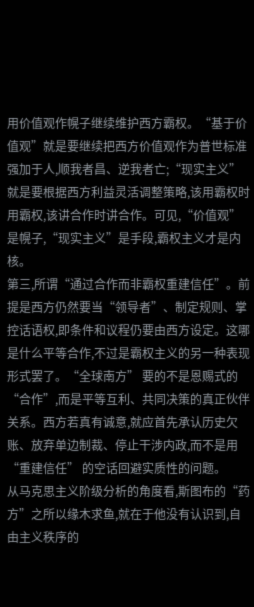用价值观作幌子继续维护西方霸权。“基于价值观”就是要继续把西方价值观作为普世标准强加于人,顺我者昌、逆我者亡;“现实主义”就是要根据西方利益灵活调整策略,该用霸权时用霸权,该讲合作时讲合作。可见,“价值观”是幌子,“现实主义”是手段,霸权主义才是内核。
第三,所谓“通过合作而非霸权重建信任”。前提是西方仍然要当“领导者”、制定规则、掌控话语权,即条件和议程仍要由西方设定。这哪是什么平等合作,不过是霸权主义的另一种表现形式罢了。“全球南方” 要的不是恩赐式的“合作”,而是平等互利、共同决策的真正伙伴关系。西方若真有诚意,就应首先承认历史欠账、放弃单边制裁、停止干涉内政,而不是用 “重建信任” 的空话回避实质性的问题。
从马克思主义阶级分析的角度看,斯图布的“药方”之所以缘木求鱼,就在于他没有认识到,自由主义秩序的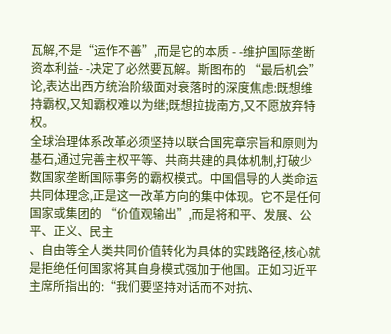瓦解,不是“运作不善”,而是它的本质 - -维护国际垄断资本利益- -决定了必然要瓦解。斯图布的 “最后机会” 论,表达出西方统治阶级面对衰落时的深度焦虑:既想维持霸权,又知霸权难以为继;既想拉拢南方,又不愿放弃特权。
全球治理体系改革必须坚持以联合国宪章宗旨和原则为基石,通过完善主权平等、共商共建的具体机制,打破少数国家垄断国际事务的霸权模式。中国倡导的人类命运共同体理念,正是这一改革方向的集中体现。它不是任何国家或集团的 “价值观输出”,而是将和平、发展、公平、正义、民主
、自由等全人类共同价值转化为具体的实践路径,核心就是拒绝任何国家将其自身模式强加于他国。正如习近平主席所指出的:“我们要坚持对话而不对抗、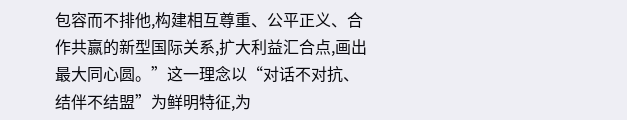包容而不排他,构建相互尊重、公平正义、合作共赢的新型国际关系,扩大利益汇合点,画出最大同心圆。”这一理念以“对话不对抗、结伴不结盟”为鲜明特征,为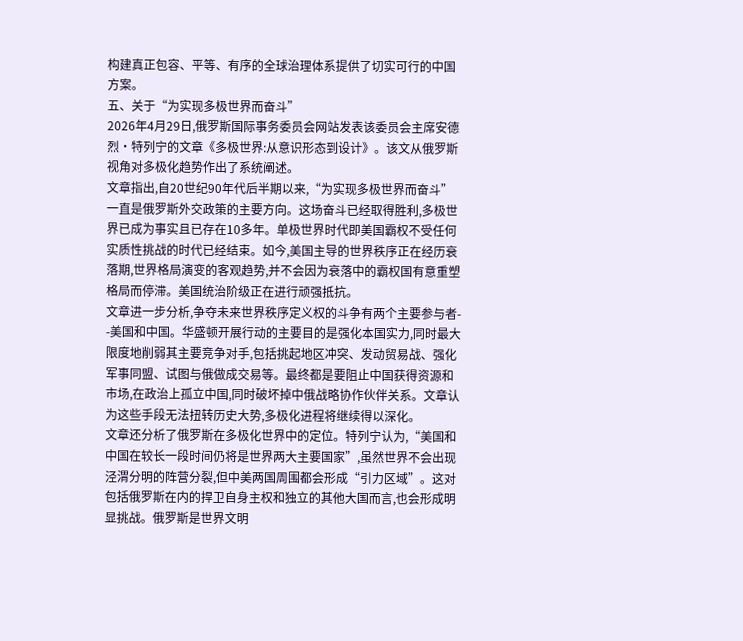构建真正包容、平等、有序的全球治理体系提供了切实可行的中国方案。
五、关于“为实现多极世界而奋斗”
2026年4月29日,俄罗斯国际事务委员会网站发表该委员会主席安德烈・特列宁的文章《多极世界:从意识形态到设计》。该文从俄罗斯视角对多极化趋势作出了系统阐述。
文章指出,自20世纪90年代后半期以来,“为实现多极世界而奋斗” 一直是俄罗斯外交政策的主要方向。这场奋斗已经取得胜利,多极世界已成为事实且已存在10多年。单极世界时代即美国霸权不受任何实质性挑战的时代已经结束。如今,美国主导的世界秩序正在经历衰落期,世界格局演变的客观趋势,并不会因为衰落中的霸权国有意重塑格局而停滞。美国统治阶级正在进行顽强抵抗。
文章进一步分析,争夺未来世界秩序定义权的斗争有两个主要参与者- -美国和中国。华盛顿开展行动的主要目的是强化本国实力,同时最大限度地削弱其主要竞争对手,包括挑起地区冲突、发动贸易战、强化军事同盟、试图与俄做成交易等。最终都是要阻止中国获得资源和市场,在政治上孤立中国,同时破坏掉中俄战略协作伙伴关系。文章认为这些手段无法扭转历史大势,多极化进程将继续得以深化。
文章还分析了俄罗斯在多极化世界中的定位。特列宁认为,“美国和中国在较长一段时间仍将是世界两大主要国家”,虽然世界不会出现泾渭分明的阵营分裂,但中美两国周围都会形成“引力区域”。这对包括俄罗斯在内的捍卫自身主权和独立的其他大国而言,也会形成明显挑战。俄罗斯是世界文明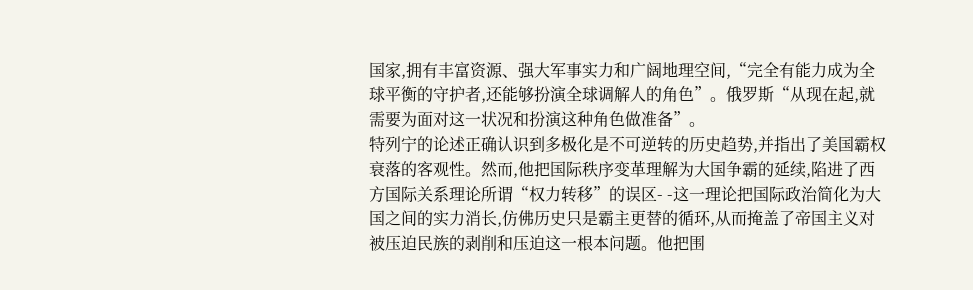国家,拥有丰富资源、强大军事实力和广阔地理空间,“完全有能力成为全球平衡的守护者,还能够扮演全球调解人的角色”。俄罗斯“从现在起,就需要为面对这一状况和扮演这种角色做准备”。
特列宁的论述正确认识到多极化是不可逆转的历史趋势,并指出了美国霸权衰落的客观性。然而,他把国际秩序变革理解为大国争霸的延续,陷进了西方国际关系理论所谓“权力转移”的误区- -这一理论把国际政治简化为大国之间的实力消长,仿佛历史只是霸主更替的循环,从而掩盖了帝国主义对被压迫民族的剥削和压迫这一根本问题。他把围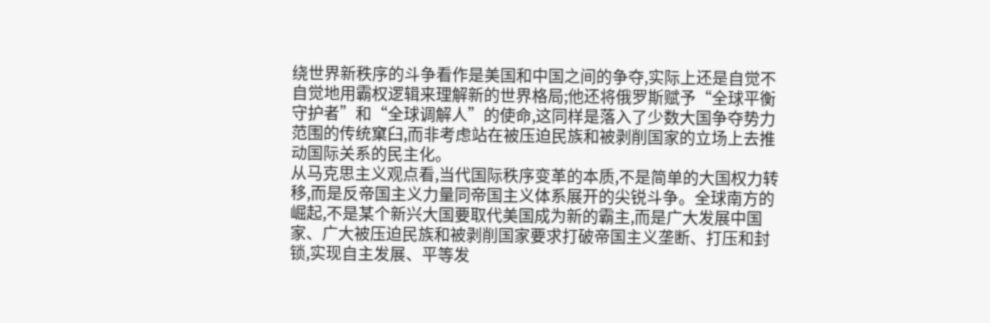绕世界新秩序的斗争看作是美国和中国之间的争夺,实际上还是自觉不自觉地用霸权逻辑来理解新的世界格局;他还将俄罗斯赋予“全球平衡守护者”和“全球调解人”的使命,这同样是落入了少数大国争夺势力范围的传统窠臼,而非考虑站在被压迫民族和被剥削国家的立场上去推动国际关系的民主化。
从马克思主义观点看,当代国际秩序变革的本质,不是简单的大国权力转移,而是反帝国主义力量同帝国主义体系展开的尖锐斗争。全球南方的崛起,不是某个新兴大国要取代美国成为新的霸主,而是广大发展中国家、广大被压迫民族和被剥削国家要求打破帝国主义垄断、打压和封锁,实现自主发展、平等发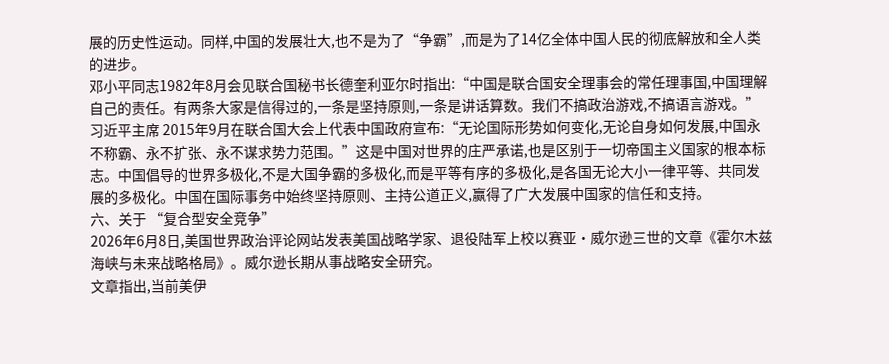展的历史性运动。同样,中国的发展壮大,也不是为了“争霸”,而是为了14亿全体中国人民的彻底解放和全人类的进步。
邓小平同志1982年8月会见联合国秘书长德奎利亚尔时指出:“中国是联合国安全理事会的常任理事国,中国理解自己的责任。有两条大家是信得过的,一条是坚持原则,一条是讲话算数。我们不搞政治游戏,不搞语言游戏。” 习近平主席 2015年9月在联合国大会上代表中国政府宣布:“无论国际形势如何变化,无论自身如何发展,中国永不称霸、永不扩张、永不谋求势力范围。”这是中国对世界的庄严承诺,也是区别于一切帝国主义国家的根本标志。中国倡导的世界多极化,不是大国争霸的多极化,而是平等有序的多极化,是各国无论大小一律平等、共同发展的多极化。中国在国际事务中始终坚持原则、主持公道正义,赢得了广大发展中国家的信任和支持。
六、关于 “复合型安全竞争”
2026年6月8日,美国世界政治评论网站发表美国战略学家、退役陆军上校以赛亚·威尔逊三世的文章《霍尔木兹海峡与未来战略格局》。威尔逊长期从事战略安全研究。
文章指出,当前美伊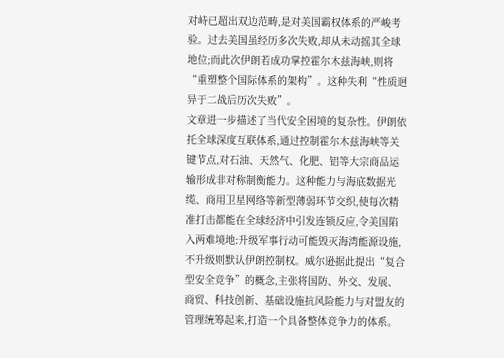对峙已超出双边范畴,是对美国霸权体系的严峻考验。过去美国虽经历多次失败,却从未动摇其全球地位;而此次伊朗若成功掌控霍尔木兹海峡,则将“重塑整个国际体系的架构”。这种失利“性质迥异于二战后历次失败”。
文章进一步描述了当代安全困境的复杂性。伊朗依托全球深度互联体系,通过控制霍尔木兹海峡等关键节点,对石油、天然气、化肥、铝等大宗商品运输形成非对称制衡能力。这种能力与海底数据光缆、商用卫星网络等新型薄弱环节交织,使每次精准打击都能在全球经济中引发连锁反应,令美国陷入两难境地:升级军事行动可能毁灭海湾能源设施,不升级则默认伊朗控制权。威尔逊据此提出“复合型安全竞争”的概念,主张将国防、外交、发展、商贸、科技创新、基础设施抗风险能力与对盟友的管理统筹起来,打造一个具备整体竞争力的体系。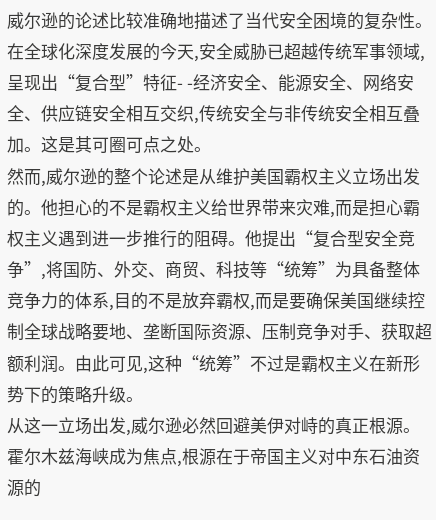威尔逊的论述比较准确地描述了当代安全困境的复杂性。在全球化深度发展的今天,安全威胁已超越传统军事领域,呈现出“复合型”特征- -经济安全、能源安全、网络安全、供应链安全相互交织,传统安全与非传统安全相互叠加。这是其可圈可点之处。
然而,威尔逊的整个论述是从维护美国霸权主义立场出发的。他担心的不是霸权主义给世界带来灾难,而是担心霸权主义遇到进一步推行的阻碍。他提出“复合型安全竞争”,将国防、外交、商贸、科技等“统筹”为具备整体竞争力的体系,目的不是放弃霸权,而是要确保美国继续控制全球战略要地、垄断国际资源、压制竞争对手、获取超额利润。由此可见,这种“统筹”不过是霸权主义在新形势下的策略升级。
从这一立场出发,威尔逊必然回避美伊对峙的真正根源。霍尔木兹海峡成为焦点,根源在于帝国主义对中东石油资源的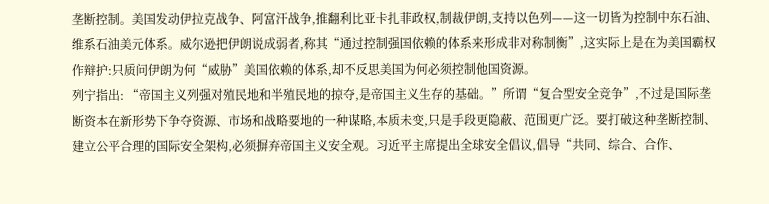垄断控制。美国发动伊拉克战争、阿富汗战争,推翻利比亚卡扎菲政权,制裁伊朗,支持以色列——这一切皆为控制中东石油、维系石油美元体系。威尔逊把伊朗说成弱者,称其“通过控制强国依赖的体系来形成非对称制衡”,这实际上是在为美国霸权作辩护:只质问伊朗为何“威胁”美国依赖的体系,却不反思美国为何必须控制他国资源。
列宁指出: “帝国主义列强对殖民地和半殖民地的掠夺,是帝国主义生存的基础。”所谓“复合型安全竞争”,不过是国际垄断资本在新形势下争夺资源、市场和战略要地的一种谋略,本质未变,只是手段更隐蔽、范围更广泛。要打破这种垄断控制、建立公平合理的国际安全架构,必须摒弃帝国主义安全观。习近平主席提出全球安全倡议,倡导“共同、综合、合作、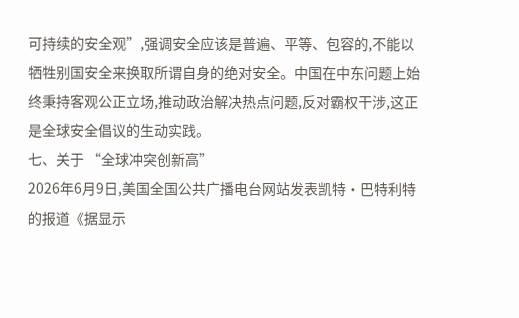可持续的安全观”,强调安全应该是普遍、平等、包容的,不能以牺牲别国安全来换取所谓自身的绝对安全。中国在中东问题上始终秉持客观公正立场,推动政治解决热点问题,反对霸权干涉,这正是全球安全倡议的生动实践。
七、关于 “全球冲突创新高”
2026年6月9日,美国全国公共广播电台网站发表凯特・巴特利特的报道《据显示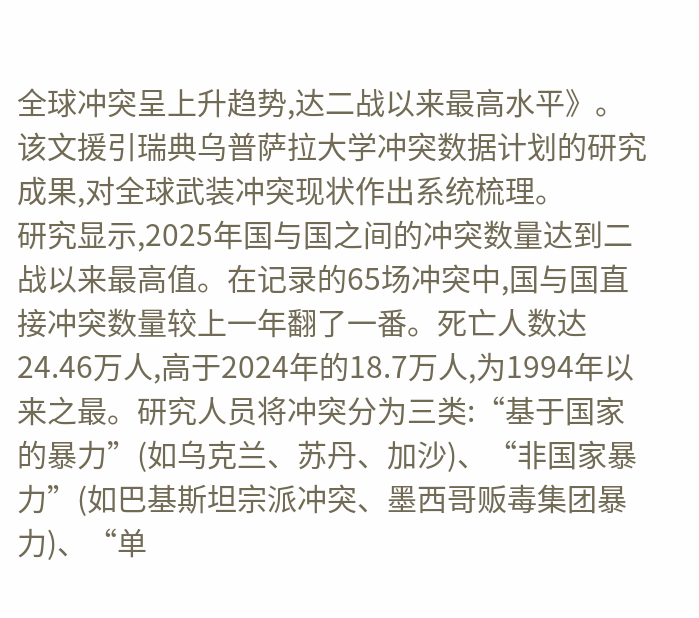全球冲突呈上升趋势,达二战以来最高水平》。该文援引瑞典乌普萨拉大学冲突数据计划的研究成果,对全球武装冲突现状作出系统梳理。
研究显示,2025年国与国之间的冲突数量达到二战以来最高值。在记录的65场冲突中,国与国直接冲突数量较上一年翻了一番。死亡人数达 24.46万人,高于2024年的18.7万人,为1994年以来之最。研究人员将冲突分为三类:“基于国家的暴力”(如乌克兰、苏丹、加沙)、“非国家暴力”(如巴基斯坦宗派冲突、墨西哥贩毒集团暴力)、“单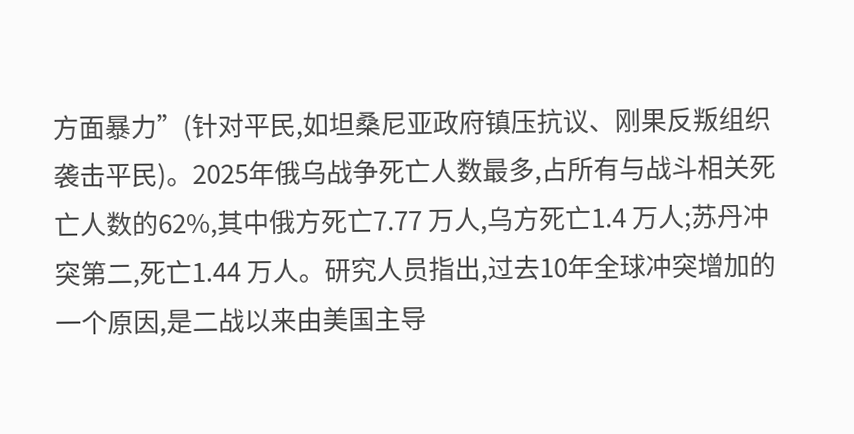方面暴力”(针对平民,如坦桑尼亚政府镇压抗议、刚果反叛组织袭击平民)。2025年俄乌战争死亡人数最多,占所有与战斗相关死亡人数的62%,其中俄方死亡7.77 万人,乌方死亡1.4 万人;苏丹冲突第二,死亡1.44 万人。研究人员指出,过去10年全球冲突增加的一个原因,是二战以来由美国主导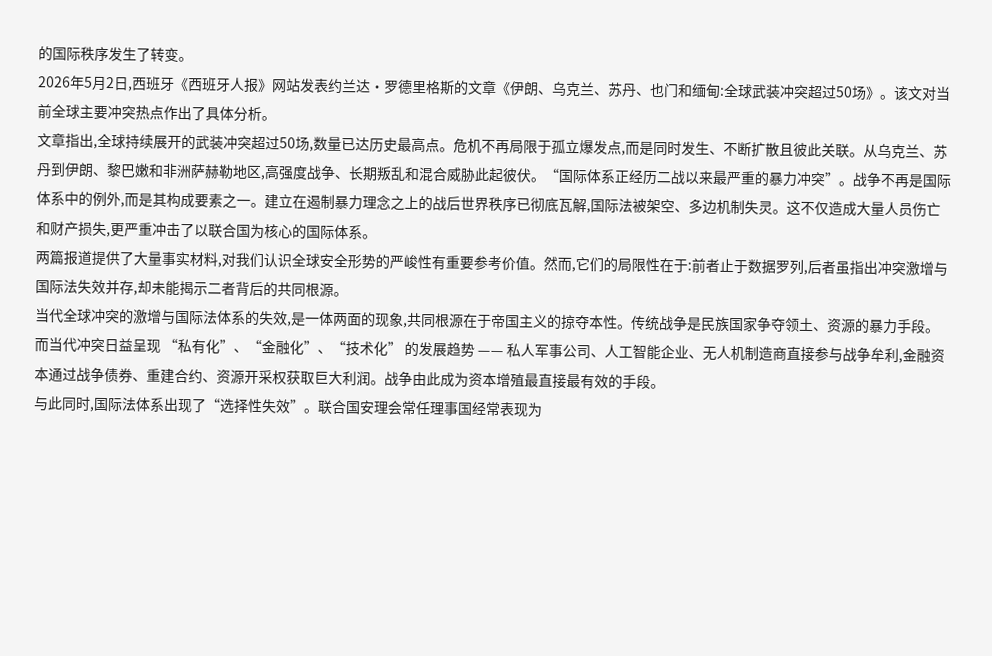的国际秩序发生了转变。
2026年5月2日,西班牙《西班牙人报》网站发表约兰达·罗德里格斯的文章《伊朗、乌克兰、苏丹、也门和缅甸:全球武装冲突超过50场》。该文对当前全球主要冲突热点作出了具体分析。
文章指出,全球持续展开的武装冲突超过50场,数量已达历史最高点。危机不再局限于孤立爆发点,而是同时发生、不断扩散且彼此关联。从乌克兰、苏丹到伊朗、黎巴嫩和非洲萨赫勒地区,高强度战争、长期叛乱和混合威胁此起彼伏。“国际体系正经历二战以来最严重的暴力冲突”。战争不再是国际体系中的例外,而是其构成要素之一。建立在遏制暴力理念之上的战后世界秩序已彻底瓦解,国际法被架空、多边机制失灵。这不仅造成大量人员伤亡和财产损失,更严重冲击了以联合国为核心的国际体系。
两篇报道提供了大量事实材料,对我们认识全球安全形势的严峻性有重要参考价值。然而,它们的局限性在于:前者止于数据罗列,后者虽指出冲突激增与国际法失效并存,却未能揭示二者背后的共同根源。
当代全球冲突的激增与国际法体系的失效,是一体两面的现象,共同根源在于帝国主义的掠夺本性。传统战争是民族国家争夺领土、资源的暴力手段。而当代冲突日益呈现 “私有化”、“金融化”、“技术化” 的发展趋势 —— 私人军事公司、人工智能企业、无人机制造商直接参与战争牟利,金融资本通过战争债券、重建合约、资源开采权获取巨大利润。战争由此成为资本增殖最直接最有效的手段。
与此同时,国际法体系出现了“选择性失效”。联合国安理会常任理事国经常表现为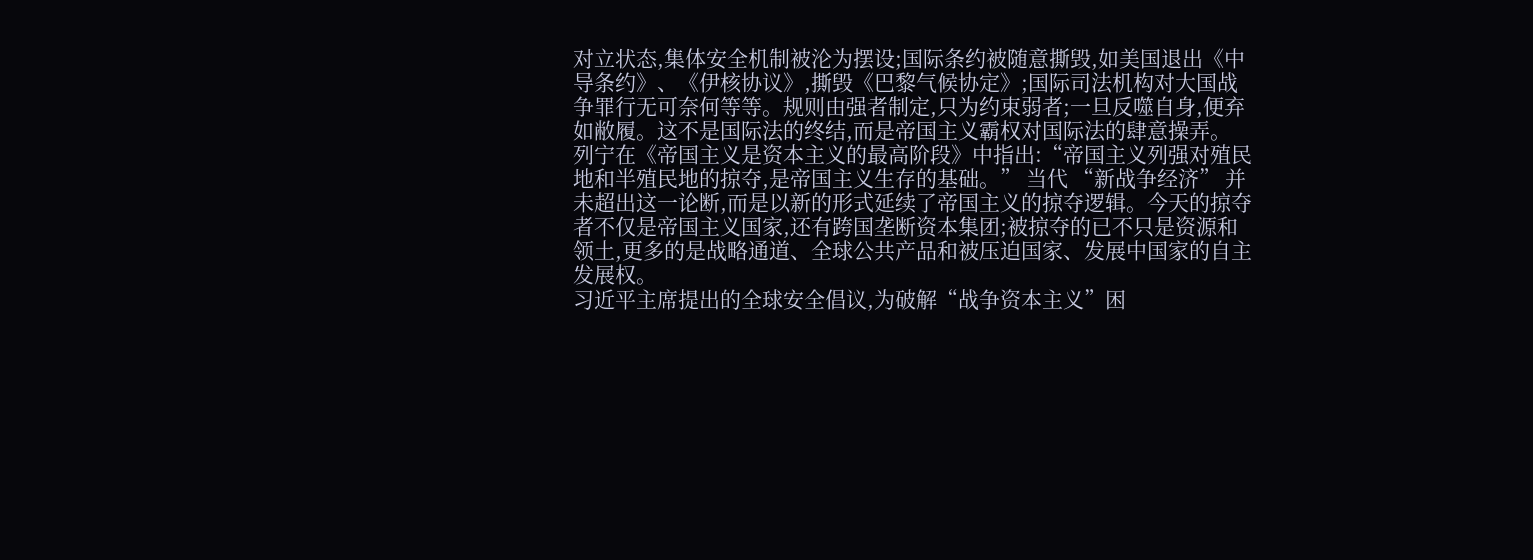对立状态,集体安全机制被沦为摆设;国际条约被随意撕毁,如美国退出《中导条约》、《伊核协议》,撕毁《巴黎气候协定》;国际司法机构对大国战争罪行无可奈何等等。规则由强者制定,只为约束弱者;一旦反噬自身,便弃如敝履。这不是国际法的终结,而是帝国主义霸权对国际法的肆意操弄。
列宁在《帝国主义是资本主义的最高阶段》中指出:“帝国主义列强对殖民地和半殖民地的掠夺,是帝国主义生存的基础。” 当代 “新战争经济” 并未超出这一论断,而是以新的形式延续了帝国主义的掠夺逻辑。今天的掠夺者不仅是帝国主义国家,还有跨国垄断资本集团;被掠夺的已不只是资源和领土,更多的是战略通道、全球公共产品和被压迫国家、发展中国家的自主发展权。
习近平主席提出的全球安全倡议,为破解“战争资本主义”困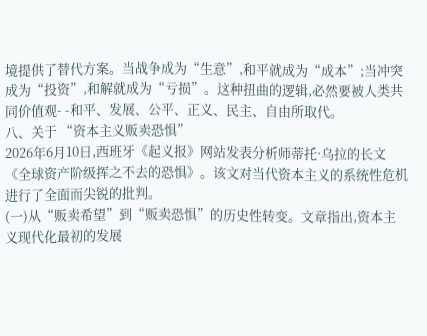境提供了替代方案。当战争成为“生意”,和平就成为“成本”;当冲突成为“投资”,和解就成为“亏损”。这种扭曲的逻辑,必然要被人类共同价值观- -和平、发展、公平、正义、民主、自由所取代。
八、关于 “资本主义贩卖恐惧”
2026年6月10日,西班牙《起义报》网站发表分析师蒂托·乌拉的长文《全球资产阶级挥之不去的恐惧》。该文对当代资本主义的系统性危机进行了全面而尖锐的批判。
(一)从“贩卖希望”到“贩卖恐惧”的历史性转变。文章指出,资本主义现代化最初的发展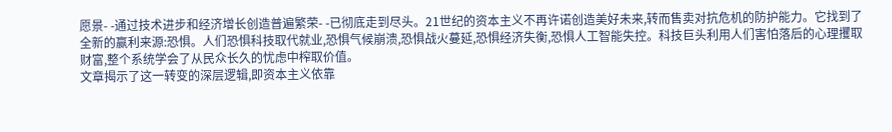愿景- -通过技术进步和经济增长创造普遍繁荣- -已彻底走到尽头。21世纪的资本主义不再许诺创造美好未来,转而售卖对抗危机的防护能力。它找到了全新的赢利来源:恐惧。人们恐惧科技取代就业,恐惧气候崩溃,恐惧战火蔓延,恐惧经济失衡,恐惧人工智能失控。科技巨头利用人们害怕落后的心理攫取财富,整个系统学会了从民众长久的忧虑中榨取价值。
文章揭示了这一转变的深层逻辑,即资本主义依靠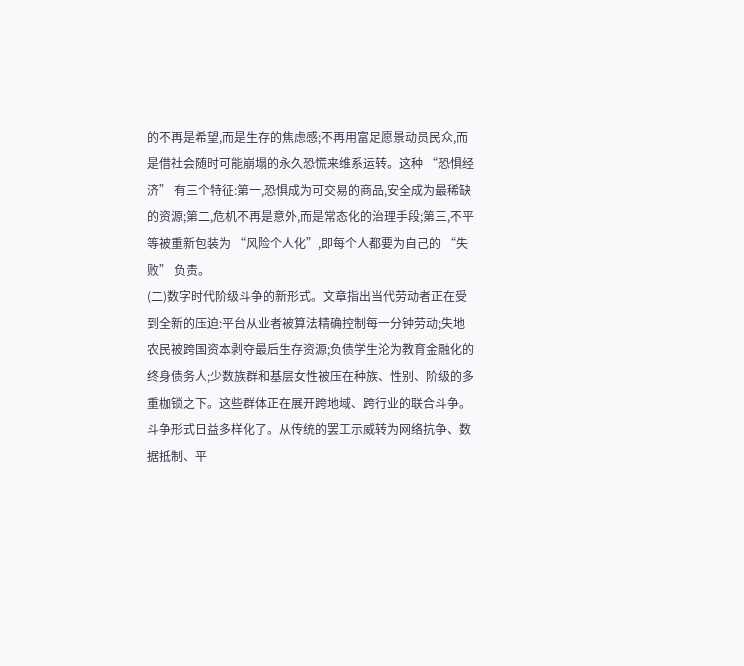的不再是希望,而是生存的焦虑感;不再用富足愿景动员民众,而是借社会随时可能崩塌的永久恐慌来维系运转。这种 “恐惧经济” 有三个特征:第一,恐惧成为可交易的商品,安全成为最稀缺的资源;第二,危机不再是意外,而是常态化的治理手段;第三,不平等被重新包装为 “风险个人化”,即每个人都要为自己的 “失败” 负责。
(二)数字时代阶级斗争的新形式。文章指出当代劳动者正在受到全新的压迫:平台从业者被算法精确控制每一分钟劳动;失地农民被跨国资本剥夺最后生存资源;负债学生沦为教育金融化的终身债务人;少数族群和基层女性被压在种族、性别、阶级的多重枷锁之下。这些群体正在展开跨地域、跨行业的联合斗争。斗争形式日益多样化了。从传统的罢工示威转为网络抗争、数据抵制、平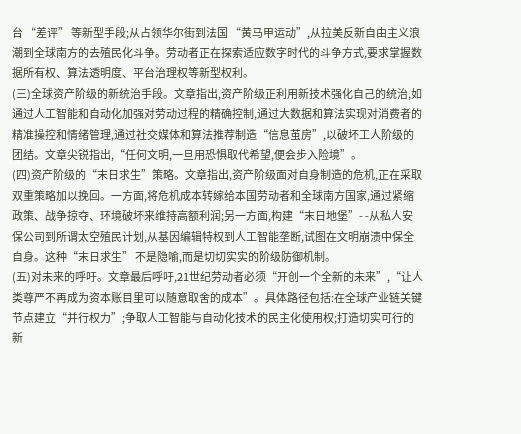台 “差评” 等新型手段;从占领华尔街到法国 “黄马甲运动”,从拉美反新自由主义浪潮到全球南方的去殖民化斗争。劳动者正在探索适应数字时代的斗争方式,要求掌握数据所有权、算法透明度、平台治理权等新型权利。
(三)全球资产阶级的新统治手段。文章指出,资产阶级正利用新技术强化自己的统治,如通过人工智能和自动化加强对劳动过程的精确控制,通过大数据和算法实现对消费者的精准操控和情绪管理,通过社交媒体和算法推荐制造“信息茧房”,以破坏工人阶级的团结。文章尖锐指出,“任何文明,一旦用恐惧取代希望,便会步入险境”。
(四)资产阶级的“末日求生”策略。文章指出,资产阶级面对自身制造的危机,正在采取双重策略加以挽回。一方面,将危机成本转嫁给本国劳动者和全球南方国家,通过紧缩政策、战争掠夺、环境破坏来维持高额利润;另一方面,构建“末日地堡”- -从私人安保公司到所谓太空殖民计划,从基因编辑特权到人工智能垄断,试图在文明崩溃中保全自身。这种“末日求生” 不是隐喻,而是切切实实的阶级防御机制。
(五)对未来的呼吁。文章最后呼吁,21世纪劳动者必须“开创一个全新的未来”,“让人类尊严不再成为资本账目里可以随意取舍的成本”。具体路径包括:在全球产业链关键节点建立“并行权力”;争取人工智能与自动化技术的民主化使用权;打造切实可行的新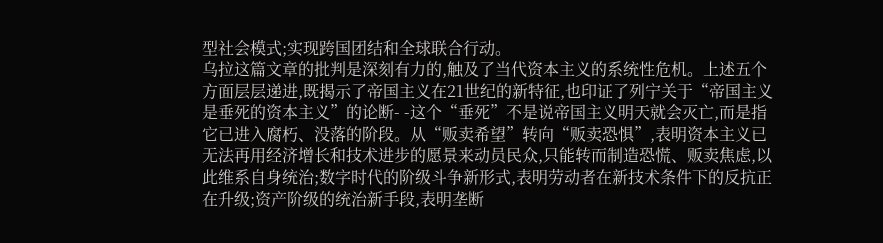型社会模式;实现跨国团结和全球联合行动。
乌拉这篇文章的批判是深刻有力的,触及了当代资本主义的系统性危机。上述五个方面层层递进,既揭示了帝国主义在21世纪的新特征,也印证了列宁关于“帝国主义是垂死的资本主义”的论断- -这个“垂死”不是说帝国主义明天就会灭亡,而是指它已进入腐朽、没落的阶段。从“贩卖希望”转向“贩卖恐惧”,表明资本主义已无法再用经济增长和技术进步的愿景来动员民众,只能转而制造恐慌、贩卖焦虑,以此维系自身统治;数字时代的阶级斗争新形式,表明劳动者在新技术条件下的反抗正在升级;资产阶级的统治新手段,表明垄断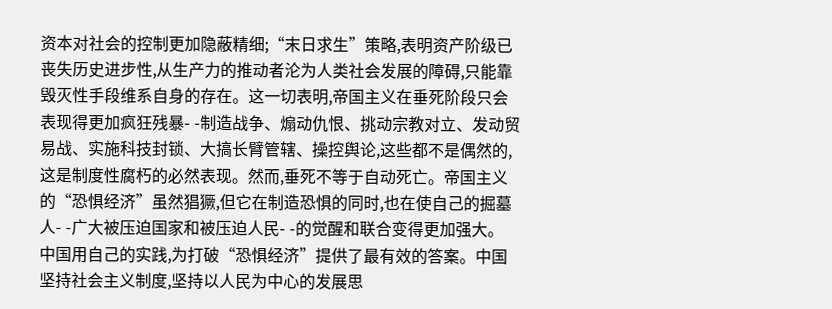资本对社会的控制更加隐蔽精细;“末日求生”策略,表明资产阶级已丧失历史进步性,从生产力的推动者沦为人类社会发展的障碍,只能靠毁灭性手段维系自身的存在。这一切表明,帝国主义在垂死阶段只会表现得更加疯狂残暴- -制造战争、煽动仇恨、挑动宗教对立、发动贸易战、实施科技封锁、大搞长臂管辖、操控舆论,这些都不是偶然的,这是制度性腐朽的必然表现。然而,垂死不等于自动死亡。帝国主义的“恐惧经济”虽然猖獗,但它在制造恐惧的同时,也在使自己的掘墓人- -广大被压迫国家和被压迫人民- -的觉醒和联合变得更加强大。
中国用自己的实践,为打破“恐惧经济”提供了最有效的答案。中国坚持社会主义制度,坚持以人民为中心的发展思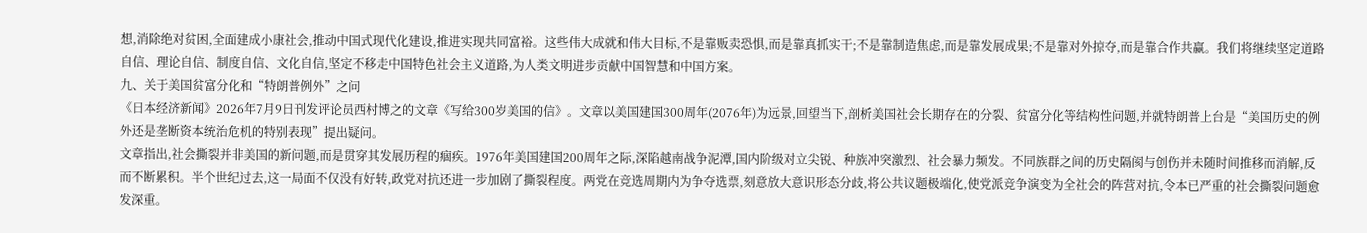想,消除绝对贫困,全面建成小康社会,推动中国式现代化建设,推进实现共同富裕。这些伟大成就和伟大目标,不是靠贩卖恐惧,而是靠真抓实干;不是靠制造焦虑,而是靠发展成果;不是靠对外掠夺,而是靠合作共赢。我们将继续坚定道路自信、理论自信、制度自信、文化自信,坚定不移走中国特色社会主义道路,为人类文明进步贡献中国智慧和中国方案。
九、关于美国贫富分化和“特朗普例外”之问
《日本经济新闻》2026年7月9日刊发评论员西村博之的文章《写给300岁美国的信》。文章以美国建国300周年(2076年)为远景,回望当下,剖析美国社会长期存在的分裂、贫富分化等结构性问题,并就特朗普上台是“美国历史的例外还是垄断资本统治危机的特别表现”提出疑问。
文章指出,社会撕裂并非美国的新问题,而是贯穿其发展历程的痼疾。1976年美国建国200周年之际,深陷越南战争泥潭,国内阶级对立尖锐、种族冲突激烈、社会暴力频发。不同族群之间的历史隔阂与创伤并未随时间推移而消解,反而不断累积。半个世纪过去,这一局面不仅没有好转,政党对抗还进一步加剧了撕裂程度。两党在竞选周期内为争夺选票,刻意放大意识形态分歧,将公共议题极端化,使党派竞争演变为全社会的阵营对抗,令本已严重的社会撕裂问题愈发深重。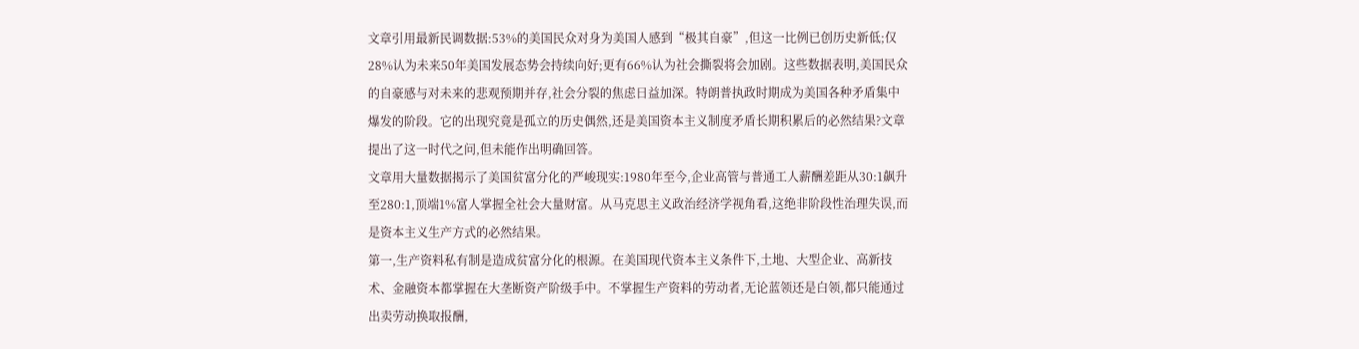文章引用最新民调数据:53%的美国民众对身为美国人感到“极其自豪”,但这一比例已创历史新低;仅28%认为未来50年美国发展态势会持续向好;更有66%认为社会撕裂将会加剧。这些数据表明,美国民众的自豪感与对未来的悲观预期并存,社会分裂的焦虑日益加深。特朗普执政时期成为美国各种矛盾集中爆发的阶段。它的出现究竟是孤立的历史偶然,还是美国资本主义制度矛盾长期积累后的必然结果?文章提出了这一时代之问,但未能作出明确回答。
文章用大量数据揭示了美国贫富分化的严峻现实:1980年至今,企业高管与普通工人薪酬差距从30:1飙升至280:1,顶端1%富人掌握全社会大量财富。从马克思主义政治经济学视角看,这绝非阶段性治理失误,而是资本主义生产方式的必然结果。
第一,生产资料私有制是造成贫富分化的根源。在美国现代资本主义条件下,土地、大型企业、高新技术、金融资本都掌握在大垄断资产阶级手中。不掌握生产资料的劳动者,无论蓝领还是白领,都只能通过出卖劳动换取报酬,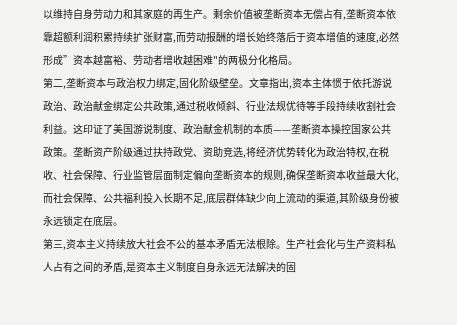以维持自身劳动力和其家庭的再生产。剩余价值被垄断资本无偿占有,垄断资本依靠超额利润积累持续扩张财富,而劳动报酬的增长始终落后于资本增值的速度,必然形成”资本越富裕、劳动者增收越困难"的两极分化格局。
第二,垄断资本与政治权力绑定,固化阶级壁垒。文章指出,资本主体惯于依托游说政治、政治献金绑定公共政策,通过税收倾斜、行业法规优待等手段持续收割社会利益。这印证了美国游说制度、政治献金机制的本质——垄断资本操控国家公共政策。垄断资产阶级通过扶持政党、资助竞选,将经济优势转化为政治特权,在税收、社会保障、行业监管层面制定偏向垄断资本的规则,确保垄断资本收益最大化,而社会保障、公共福利投入长期不足,底层群体缺少向上流动的渠道,其阶级身份被永远锁定在底层。
第三,资本主义持续放大社会不公的基本矛盾无法根除。生产社会化与生产资料私人占有之间的矛盾,是资本主义制度自身永远无法解决的固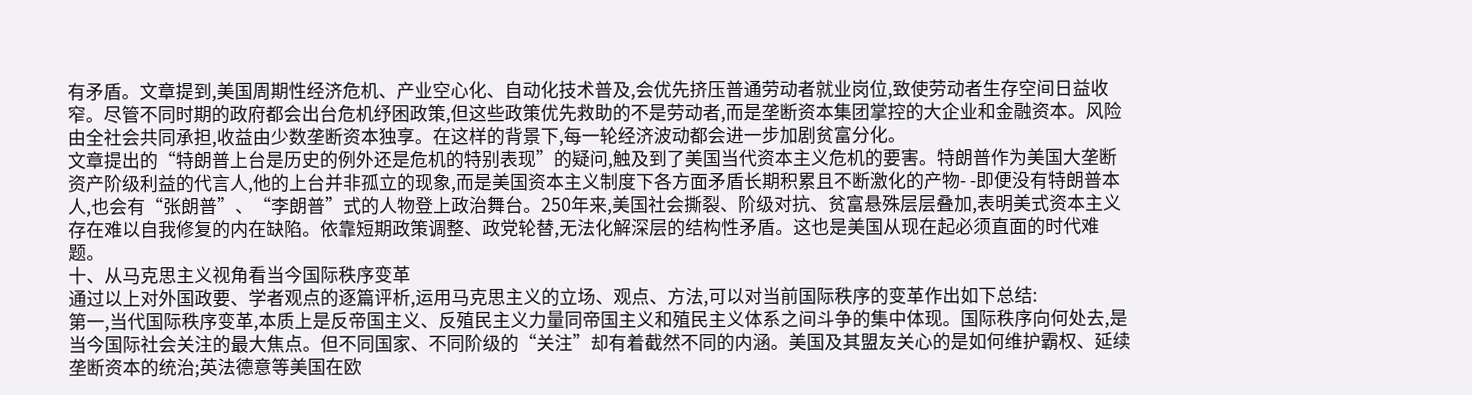有矛盾。文章提到,美国周期性经济危机、产业空心化、自动化技术普及,会优先挤压普通劳动者就业岗位,致使劳动者生存空间日益收窄。尽管不同时期的政府都会出台危机纾困政策,但这些政策优先救助的不是劳动者,而是垄断资本集团掌控的大企业和金融资本。风险由全社会共同承担,收益由少数垄断资本独享。在这样的背景下,每一轮经济波动都会进一步加剧贫富分化。
文章提出的“特朗普上台是历史的例外还是危机的特别表现”的疑问,触及到了美国当代资本主义危机的要害。特朗普作为美国大垄断资产阶级利益的代言人,他的上台并非孤立的现象,而是美国资本主义制度下各方面矛盾长期积累且不断激化的产物- -即便没有特朗普本人,也会有“张朗普”、“李朗普”式的人物登上政治舞台。250年来,美国社会撕裂、阶级对抗、贫富悬殊层层叠加,表明美式资本主义存在难以自我修复的内在缺陷。依靠短期政策调整、政党轮替,无法化解深层的结构性矛盾。这也是美国从现在起必须直面的时代难题。
十、从马克思主义视角看当今国际秩序变革
通过以上对外国政要、学者观点的逐篇评析,运用马克思主义的立场、观点、方法,可以对当前国际秩序的变革作出如下总结:
第一,当代国际秩序变革,本质上是反帝国主义、反殖民主义力量同帝国主义和殖民主义体系之间斗争的集中体现。国际秩序向何处去,是当今国际社会关注的最大焦点。但不同国家、不同阶级的“关注”却有着截然不同的内涵。美国及其盟友关心的是如何维护霸权、延续垄断资本的统治;英法德意等美国在欧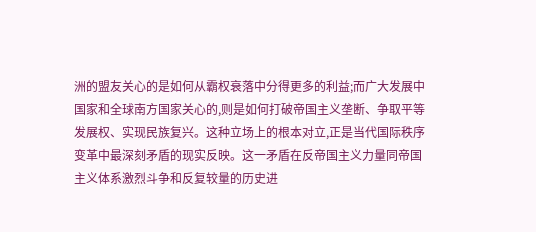洲的盟友关心的是如何从霸权衰落中分得更多的利益;而广大发展中国家和全球南方国家关心的,则是如何打破帝国主义垄断、争取平等发展权、实现民族复兴。这种立场上的根本对立,正是当代国际秩序变革中最深刻矛盾的现实反映。这一矛盾在反帝国主义力量同帝国主义体系激烈斗争和反复较量的历史进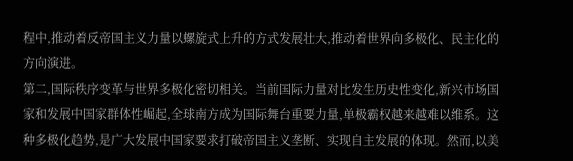程中,推动着反帝国主义力量以螺旋式上升的方式发展壮大,推动着世界向多极化、民主化的方向演进。
第二,国际秩序变革与世界多极化密切相关。当前国际力量对比发生历史性变化,新兴市场国家和发展中国家群体性崛起,全球南方成为国际舞台重要力量,单极霸权越来越难以维系。这种多极化趋势,是广大发展中国家要求打破帝国主义垄断、实现自主发展的体现。然而,以美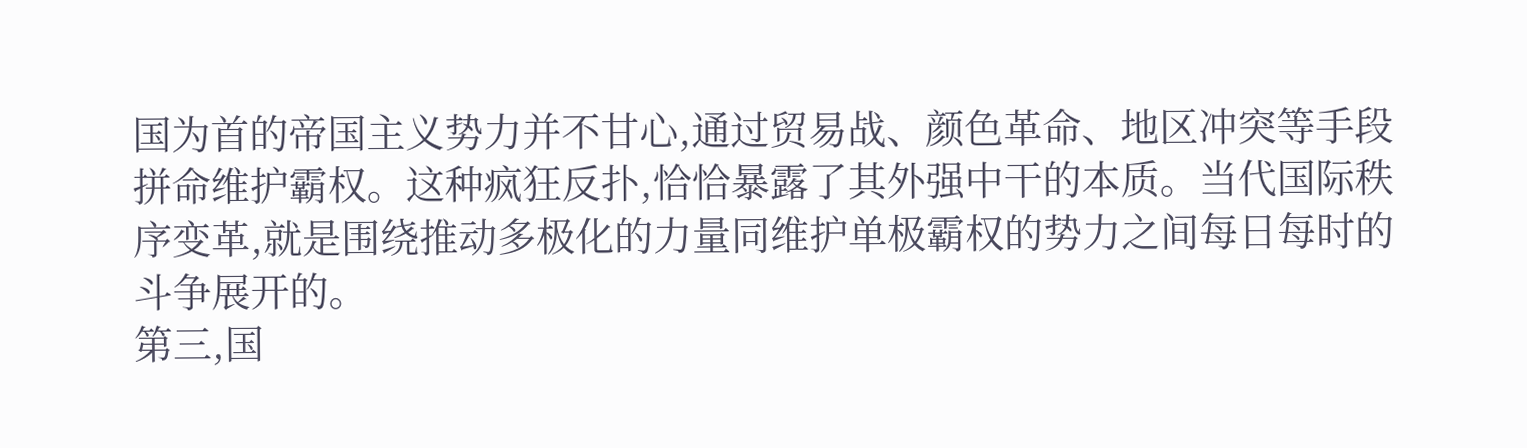国为首的帝国主义势力并不甘心,通过贸易战、颜色革命、地区冲突等手段拼命维护霸权。这种疯狂反扑,恰恰暴露了其外强中干的本质。当代国际秩序变革,就是围绕推动多极化的力量同维护单极霸权的势力之间每日每时的斗争展开的。
第三,国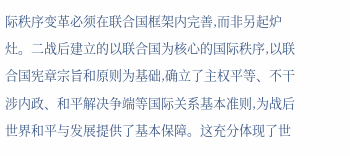际秩序变革必须在联合国框架内完善,而非另起炉灶。二战后建立的以联合国为核心的国际秩序,以联合国宪章宗旨和原则为基础,确立了主权平等、不干涉内政、和平解决争端等国际关系基本准则,为战后世界和平与发展提供了基本保障。这充分体现了世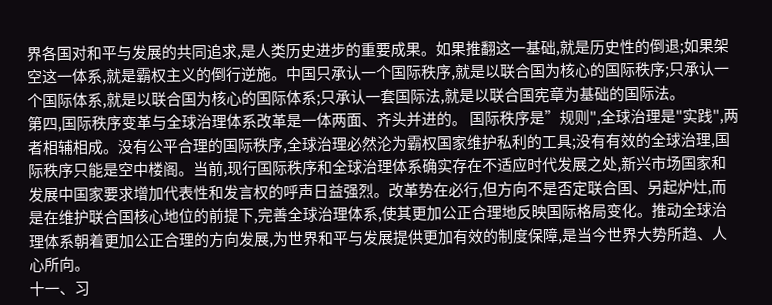界各国对和平与发展的共同追求,是人类历史进步的重要成果。如果推翻这一基础,就是历史性的倒退;如果架空这一体系,就是霸权主义的倒行逆施。中国只承认一个国际秩序,就是以联合国为核心的国际秩序;只承认一个国际体系,就是以联合国为核心的国际体系;只承认一套国际法,就是以联合国宪章为基础的国际法。
第四,国际秩序变革与全球治理体系改革是一体两面、齐头并进的。 国际秩序是”规则",全球治理是"实践",两者相辅相成。没有公平合理的国际秩序,全球治理必然沦为霸权国家维护私利的工具;没有有效的全球治理,国际秩序只能是空中楼阁。当前,现行国际秩序和全球治理体系确实存在不适应时代发展之处,新兴市场国家和发展中国家要求增加代表性和发言权的呼声日益强烈。改革势在必行,但方向不是否定联合国、另起炉灶,而是在维护联合国核心地位的前提下,完善全球治理体系,使其更加公正合理地反映国际格局变化。推动全球治理体系朝着更加公正合理的方向发展,为世界和平与发展提供更加有效的制度保障,是当今世界大势所趋、人心所向。
十一、习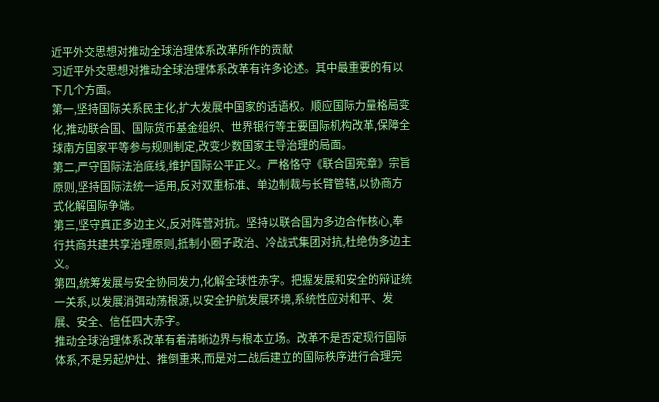近平外交思想对推动全球治理体系改革所作的贡献
习近平外交思想对推动全球治理体系改革有许多论述。其中最重要的有以下几个方面。
第一,坚持国际关系民主化,扩大发展中国家的话语权。顺应国际力量格局变化,推动联合国、国际货币基金组织、世界银行等主要国际机构改革,保障全球南方国家平等参与规则制定,改变少数国家主导治理的局面。
第二,严守国际法治底线,维护国际公平正义。严格恪守《联合国宪章》宗旨原则,坚持国际法统一适用,反对双重标准、单边制裁与长臂管辖,以协商方式化解国际争端。
第三,坚守真正多边主义,反对阵营对抗。坚持以联合国为多边合作核心,奉行共商共建共享治理原则,抵制小圈子政治、冷战式集团对抗,杜绝伪多边主义。
第四,统筹发展与安全协同发力,化解全球性赤字。把握发展和安全的辩证统一关系,以发展消弭动荡根源,以安全护航发展环境,系统性应对和平、发展、安全、信任四大赤字。
推动全球治理体系改革有着清晰边界与根本立场。改革不是否定现行国际体系,不是另起炉灶、推倒重来,而是对二战后建立的国际秩序进行合理完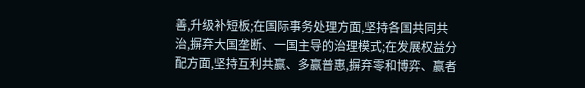善,升级补短板;在国际事务处理方面,坚持各国共同共治,摒弃大国垄断、一国主导的治理模式;在发展权益分配方面,坚持互利共赢、多赢普惠,摒弃零和博弈、赢者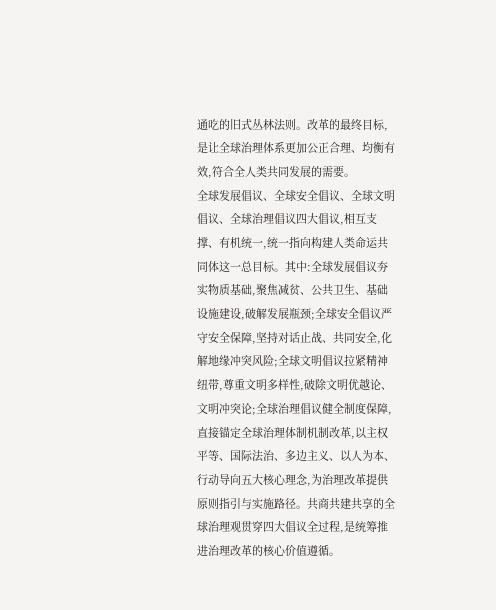通吃的旧式丛林法则。改革的最终目标,是让全球治理体系更加公正合理、均衡有效,符合全人类共同发展的需要。
全球发展倡议、全球安全倡议、全球文明倡议、全球治理倡议四大倡议,相互支撑、有机统一,统一指向构建人类命运共同体这一总目标。其中:全球发展倡议夯实物质基础,聚焦减贫、公共卫生、基础设施建设,破解发展瓶颈;全球安全倡议严守安全保障,坚持对话止战、共同安全,化解地缘冲突风险;全球文明倡议拉紧精神纽带,尊重文明多样性,破除文明优越论、文明冲突论;全球治理倡议健全制度保障,直接锚定全球治理体制机制改革,以主权平等、国际法治、多边主义、以人为本、行动导向五大核心理念,为治理改革提供原则指引与实施路径。共商共建共享的全球治理观贯穿四大倡议全过程,是统筹推进治理改革的核心价值遵循。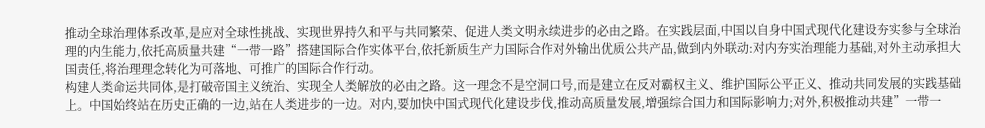推动全球治理体系改革,是应对全球性挑战、实现世界持久和平与共同繁荣、促进人类文明永续进步的必由之路。在实践层面,中国以自身中国式现代化建设夯实参与全球治理的内生能力,依托高质量共建“一带一路”搭建国际合作实体平台,依托新质生产力国际合作对外输出优质公共产品,做到内外联动:对内夯实治理能力基础,对外主动承担大国责任,将治理理念转化为可落地、可推广的国际合作行动。
构建人类命运共同体,是打破帝国主义统治、实现全人类解放的必由之路。这一理念不是空洞口号,而是建立在反对霸权主义、维护国际公平正义、推动共同发展的实践基础上。中国始终站在历史正确的一边,站在人类进步的一边。对内,要加快中国式现代化建设步伐,推动高质量发展,增强综合国力和国际影响力;对外,积极推动共建”一带一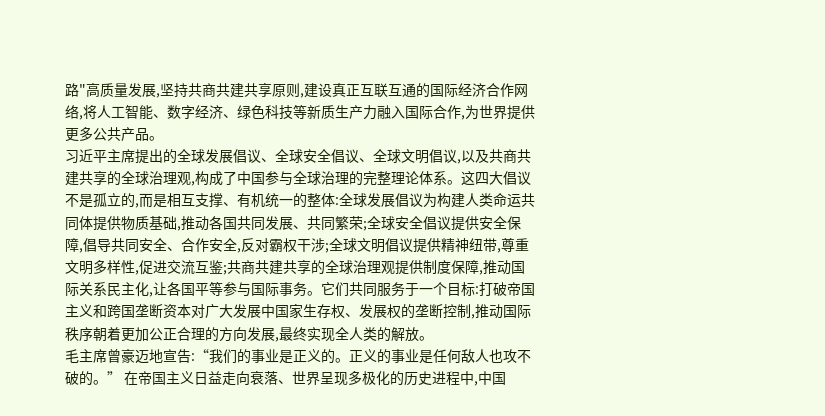路"高质量发展,坚持共商共建共享原则,建设真正互联互通的国际经济合作网络,将人工智能、数字经济、绿色科技等新质生产力融入国际合作,为世界提供更多公共产品。
习近平主席提出的全球发展倡议、全球安全倡议、全球文明倡议,以及共商共建共享的全球治理观,构成了中国参与全球治理的完整理论体系。这四大倡议不是孤立的,而是相互支撑、有机统一的整体:全球发展倡议为构建人类命运共同体提供物质基础,推动各国共同发展、共同繁荣;全球安全倡议提供安全保障,倡导共同安全、合作安全,反对霸权干涉;全球文明倡议提供精神纽带,尊重文明多样性,促进交流互鉴;共商共建共享的全球治理观提供制度保障,推动国际关系民主化,让各国平等参与国际事务。它们共同服务于一个目标:打破帝国主义和跨国垄断资本对广大发展中国家生存权、发展权的垄断控制,推动国际秩序朝着更加公正合理的方向发展,最终实现全人类的解放。
毛主席曾豪迈地宣告:“我们的事业是正义的。正义的事业是任何敌人也攻不破的。” 在帝国主义日益走向衰落、世界呈现多极化的历史进程中,中国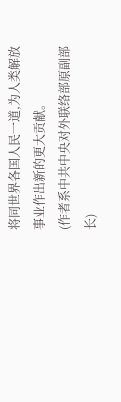将同世界各国人民一道,为人类解放事业作出新的更大贡献。
(作者系中共中央对外联络部原副部长)